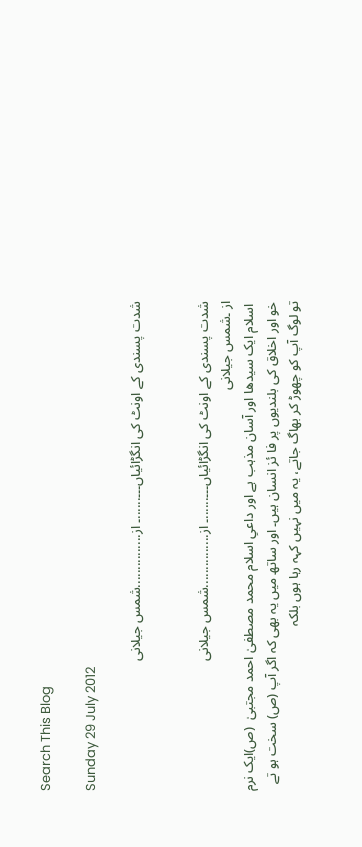Search This Blog

Sunday 29 July 2012

شدت پسندی کے اونٹ کی انگڑائیاں۔۔۔......۔ از...............شمس جیلانی


شدت پسندی کے اونٹ کی انگڑائیاں۔۔۔......۔ از...............شمس جیلانی
از ۔شمس جیلانی
 اسلام ایک سیدھا اور آسان مذہب ہے اور داعیِ اسلام محمد مصطفیٰ احمد مجتبیٰ  (ص)ایک نرم خو اور اخلاق کی بلندیوں پر فا ئز انسان ہیں۔ اور ساتھ میں یہ بھی کہ اگر آپ (ص) سخت ہو تے تو لوگ آپ کو چھوڑ کر بھاگ جاتے، یہ میں نہیں کہہ رہا ہوں بلکہ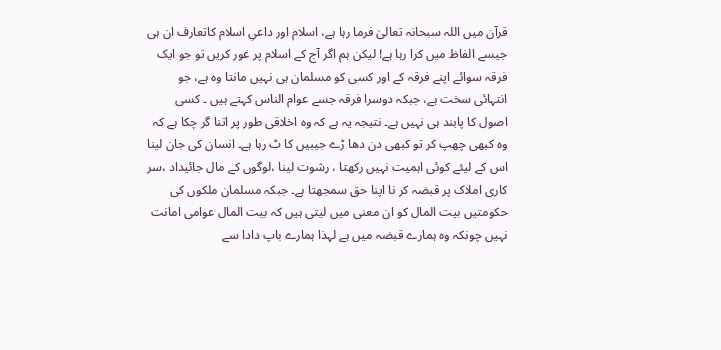قرآن میں اللہ سبحانہ تعالیٰ فرما رہا ہے، اسلام اور داعیِ اسلام کاتعارف ان ہی جیسے الفاظ میں کرا رہا ہے! لیکن ہم اگر آج کے اسلام پر غور کریں تو جو ایک فرقہ سوائے اپنے فرقہ کے اور کسی کو مسلمان ہی نہیں مانتا وہ ہے، جو انتہائی سخت ہے، جبکہ دوسرا فرقہ جسے عوام الناس کہتے ہیں ۔ کسی اصول کا پابند ہی نہیں ہے۔ نتیجہ یہ ہے کہ وہ اخلاقی طور پر اتنا گر چکا ہے کہ وہ کبھی چھپ کر تو کبھی دن دھا ڑے جیبیں کا ٹ رہا ہے۔ انسان کی جان لینا اس کے لیئے کوئی اہمیت نہیں رکھتا ، رشوت لینا ،لوگوں کے مال جائیداد ،سر کاری املاک پر قبضہ کر نا اپنا حق سمجھتا ہے۔ جبکہ مسلمان ملکوں کی حکومتیں بیت المال کو ان معنی میں لیتی ہیں کہ بیت المال عوامی امانت نہیں چونکہ وہ ہمارے قبضہ میں ہے لہذا ہمارے باپ دادا سے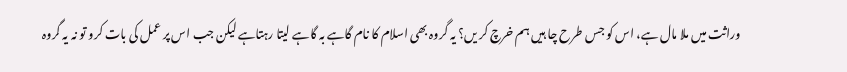وراثت میں ملا مال ہے، اس کو جس طرح چا ہیں ہم خرچ کر یں؟ یہ گروہ بھی اسلام کا نام گاہے بہ گاہے لیتا رہتاہے لیکن جب اس پر عمل کی بات کرو تو نہ یہ گروہ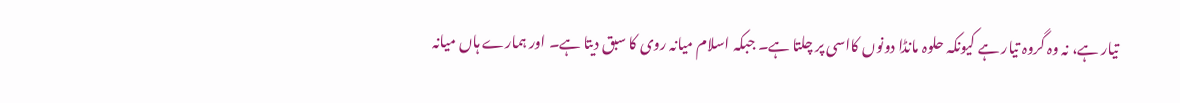تیار ہے، نہ وہ گروہ تیار ہے کیونکہ حلوہ مانڈا دونوں کااسی پر چلتا ہے۔ جبکہ اسلام میانہ روی کا سبق دیتا ہے۔ اور ہمارے ہاں میانہ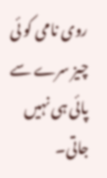روی نامی کو ئی چیز سرے سے پائی ہی نہیں جاتی۔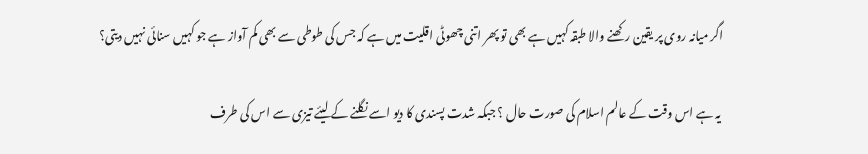اگر میانہ روی پر یقین رکھنے والا طبقہ کہیں ہے بھی تو پھر اتنی چھوٹی اقلیت میں ہے کہ جس کی طوطی سے بھی کم آواز ہے جو کہیں سنائی نہیں دیتی؟

 یہ ہے اس وقت کے عالم اسلام کی صورت حال ؟ جبکہ شدت پسندی کا دیو اسے نگلنے کے لیئے تیزی سے اس کی طرف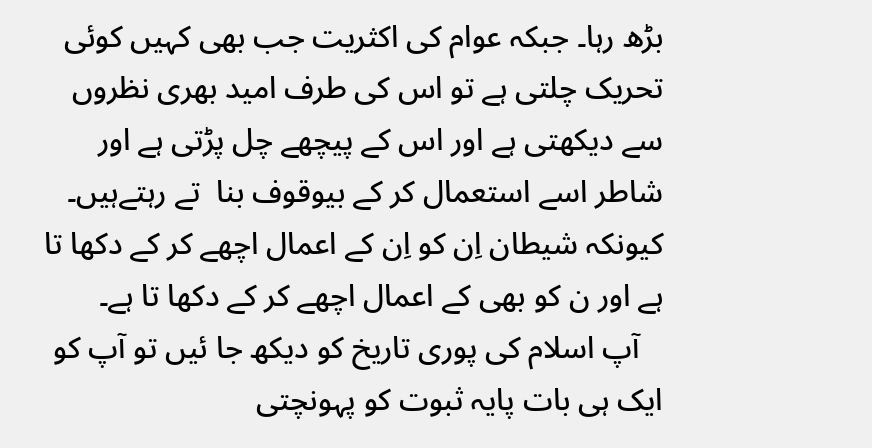بڑھ رہا۔ جبکہ عوام کی اکثریت جب بھی کہیں کوئی تحریک چلتی ہے تو اس کی طرف امید بھری نظروں سے دیکھتی ہے اور اس کے پیچھے چل پڑتی ہے اور شاطر اسے استعمال کر کے بیوقوف بنا  تے رہتےہیں۔ کیونکہ شیطان اِن کو اِن کے اعمال اچھے کر کے دکھا تا ہے اور ن کو بھی کے اعمال اچھے کر کے دکھا تا ہے۔
   آپ اسلام کی پوری تاریخ کو دیکھ جا ئیں تو آپ کو ایک ہی بات پایہ ثبوت کو پہونچتی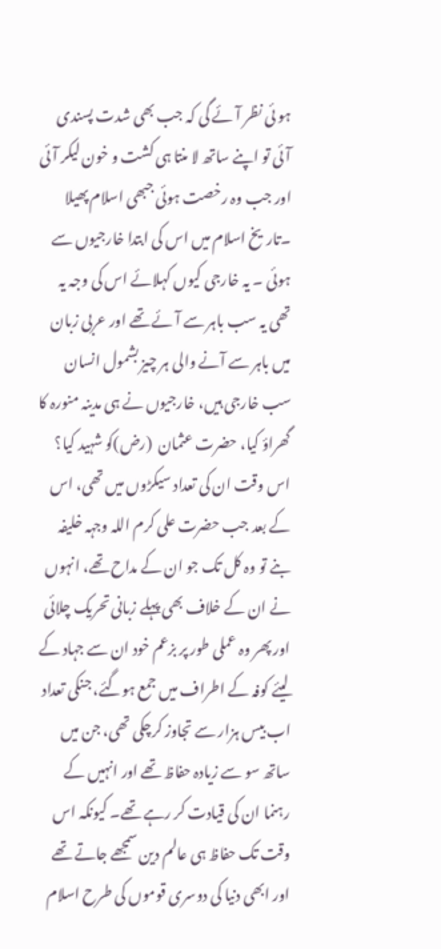ہو ئی نظر آئے گی کہ جب بھی شدت پسندی آئی تو اپنے ساتھ لا منتا ہی کشت و خون لیکر آئی اور جب وہ رخصت ہوئی جبھی اسلام پھیلا ۔تاریخ اسلام میں اس کی ابتدا خارجیوں سے ہوئی ۔ یہ خارجی کیوں کہلائے اس کی وجہ یہ تھی یہ سب باہر سے آئے تھے اور عربی زبان میں باہر سے آنے والی ہر چیز بشمول انسان سب خارجی ہیں، خارجیوں نے ہی مدینہ منورہ کا گھراؤ کیا، حضرت عثمان  (رض)کو شہید کیا؟ اس وقت ان کی تعداد سیکڑوں میں تھی، اس کے بعد جب حضرت علی کرم اللہ وجہہ خلیفہ بنے تو وہ کل تک جو ان کے مداح تھے، انہوں نے ان کے خلاف بھی پہلے زبانی تحریک چلائی اور پھر وہ عملی طور پر بزعم خود ان سے جہاد کے لیئے کوفہ کے اطراف میں جمع ہوگئے، جنکی تعداد اب بیس ہزار سے تجاوز کرچکی تھی، جن میں ساتھ سو سے زیادہ حفاظ تھے اور انہیں کے رہنما ان کی قیادت کر رہے تھے۔ کیونکہ اس وقت تک حفاظ ہی عالم دین سمجھے جاتے تھے اور ابھی دنیا کی دوسری قوموں کی طرح اسلام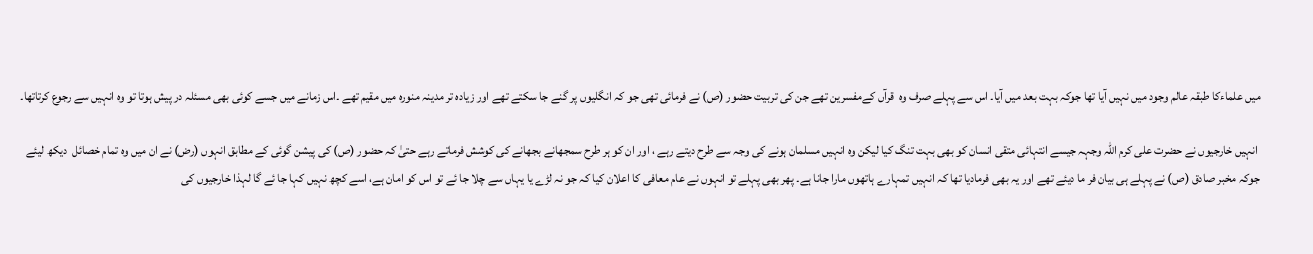میں علماءکا طبقہ عالم وجود میں نہیں آیا تھا جوکہ بہت بعد میں آیا۔ اس سے پہلے صرف وہ  قرآں کےمفسرین تھے جن کی تربیت حضور (ص) نے فرمائی تھی جو کہ انگلیوں پر گنے جا سکتے تھے اور زیادہ تر مدینہ منورہ میں مقیم تھے ۔اس زمانے میں جسے کوئی بھی مسئلہ در پیش ہوتا تو وہ انہیں سے رجوع کرتاتھا۔

 انہیں خارجیوں نے حضرت علی کرم اللہ وجہہ جیسے انتہائی متقی انسان کو بھی بہت تنگ کیا لیکن وہ انہیں مسلمان ہونے کی وجہ سے طرح دیتے رہے ، اور ان کو ہر طرح سمجھانے بجھانے کی کوشش فرماتے رہے حتیٰ کہ حضور (ص) کی پیشن گوئی کے مطابق انہوں (رض) نے ان میں وہ تمام خصائل  دیکھ لیئے جوکہ مخبر صادق (ص) نے پہلے ہی بیان فر ما دیئے تھے اور یہ بھی فرمادیا تھا کہ انہیں تمہارے ہاتھوں مارا جانا ہے۔ پھر بھی پہلے تو انہوں نے عام معافی کا اعلان کیا کہ جو نہ لڑے یا یہاں سے چلا جا ئے تو اس کو امان ہے، اسے کچھ نہیں کہا جا ئے گا لہذا خارجیوں کی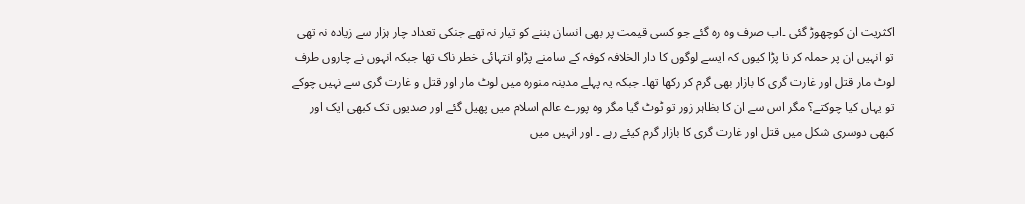اکثریت ان کوچھوڑ گئی ۔اب صرف وہ رہ گئے جو کسی قیمت پر بھی انسان بننے کو تیار نہ تھے جنکی تعداد چار ہزار سے زیادہ نہ تھی تو انہیں ان پر حملہ کر نا پڑا کیوں کہ ایسے لوگوں کا دار الخلافہ کوفہ کے سامنے پڑاو انتہائی خطر ناک تھا جبکہ انہوں نے چاروں طرف لوٹ مار قتل اور غارت گری کا بازار بھی گرم کر رکھا تھا۔ جبکہ یہ پہلے مدینہ منورہ میں لوٹ مار اور قتل و غارت گری سے نہیں چوکے تو یہاں کیا چوکتے؟ مگر اس سے ان کا بظاہر زور تو ٹوٹ گیا مگر وہ پورے عالم اسلام میں پھیل گئے اور صدیوں تک کبھی ایک اور کبھی دوسری شکل میں قتل اور غارت گری کا بازار گرم کیئے رہے ۔ اور انہیں میں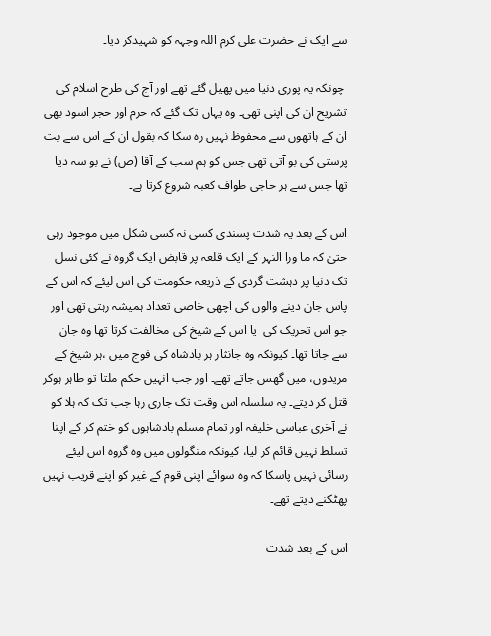سے ایک نے حضرت علی کرم اللہ وجہہ کو شہیدکر دیا۔

 چونکہ یہ پوری دنیا میں پھیل گئے تھے اور آج کی طرح اسلام کی تشریح ان کی اپنی تھی۔ وہ یہاں تک گئے کہ حرم اور حجر اسود بھی ان کے ہاتھوں سے محفوظ نہیں رہ سکا کہ بقول ان کے اس سے بت پرستی کی بو آتی تھی جس کو ہم سب کے آقا (ص) نے بو سہ دیا تھا جس سے ہر حاجی طواف کعبہ شروع کرتا ہے۔

اس کے بعد یہ شدت پسندی کسی نہ کسی شکل میں موجود رہی حتیٰ کہ ما ورا النہر کے ایک قلعہ پر قابض ایک گروہ نے کئی نسل تک دنیا پر دہشت گردی کے ذریعہ حکومت کی اس لیئے کہ اس کے پاس جان دینے والوں کی اچھی خاصی تعداد ہمیشہ رہتی تھی اور جو اس تحریک کی  یا اس کے شیخ کی مخالفت کرتا تھا وہ جان سے جاتا تھا۔ کیونکہ وہ جانثار ہر بادشاہ کی فوج میں ،ہر شیخ کے مریدوں، میں گھس جاتے تھے۔ اور جب انہیں حکم ملتا تو طاہر ہوکر قتل کر دیتے۔ یہ سلسلہ اس وقت تک جاری رہا جب تک کہ ہلا کو نے آخری عباسی خلیفہ اور تمام مسلم بادشاہوں کو ختم کر کے اپنا تسلط نہیں قائم کر لیا، کیونکہ منگولوں میں وہ گروہ اس لیئے رسائی نہیں پاسکا کہ وہ سوائے اپنی قوم کے غیر کو اپنے قریب نہیں پھٹکنے دیتے تھے۔

اس کے بعد شدت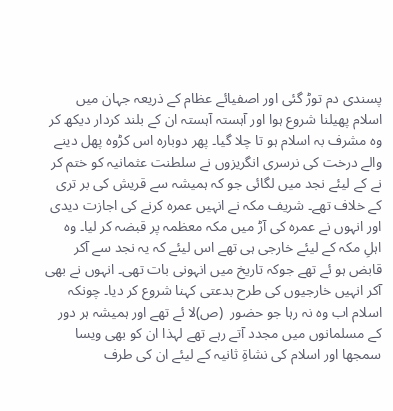پسندی دم توڑ گئی اور اصفیائے عظام کے ذریعہ جہان میں اسلام پھیلنا شروع ہوا اور آہستہ آہستہ ان کے بلند کردار دیکھ کر وہ مشرف بہ اسلام ہو تا چلا گیا۔ پھر دوبارہ اس کڑوہ پھل دینے والے درخت کی نرسری انگریزوں نے سلطنت عثمانیہ کو ختم کر نے کے لیئے نجد میں لگائی جو کہ ہمیشہ سے قریش کی بر تری کے خلاف تھے۔ شریف مکہ نے انہیں عمرہ کرنے کی اجازت دیدی اور انہوں نے عمرہ کی آڑ میں مکہ معظمہ پر قبضہ کر لیا۔ وہ اہلِ مکہ کے لیئے خارجی ہی تھے اس لیئے کہ یہ نجد سے آکر قابض ہو ئے تھے جوکہ تاریخ میں انہونی بات تھی۔ انہوں نے بھی آکر انہیں خارجیوں کی طرح بدعتی کہنا شروع کر دیا۔ چونکہ اسلام اب وہ نہ رہا جو حضور  (ص)لا ئے تھے اور ہمیشہ ہر دور کے مسلمانوں میں مجدد آتے رہے تھے لہذا ان کو بھی ویسا سمجھا اور اسلام کی نشاةِ ثانیہ کے لیئے ان کی طرف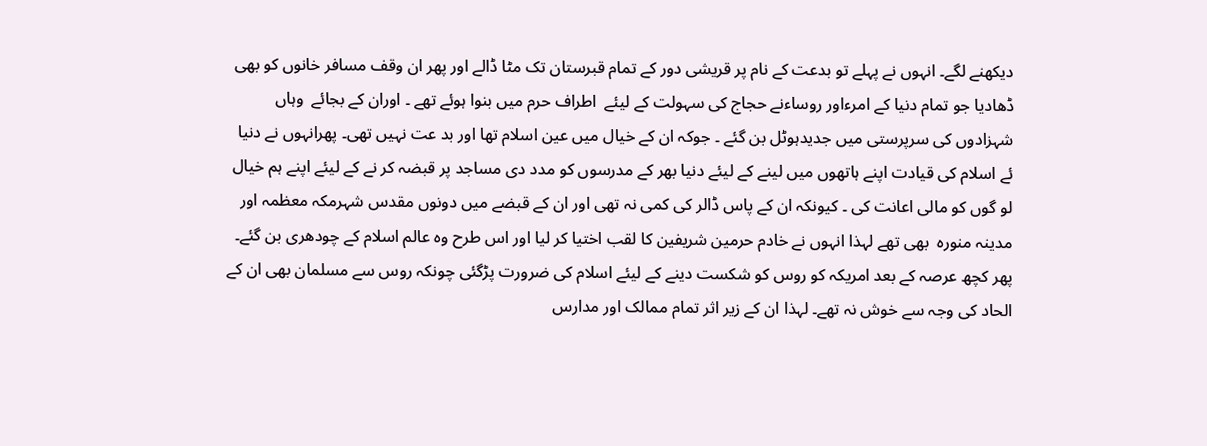دیکھنے لگے۔ انہوں نے پہلے تو بدعت کے نام پر قریشی دور کے تمام قبرستان تک مٹا ڈالے اور پھر ان وقف مسافر خانوں کو بھی ڈھادیا جو تمام دنیا کے امرءاور روساءنے حجاج کی سہولت کے لیئے  اطراف حرم میں بنوا ہوئے تھے ۔ اوران کے بجائے  وہاں شہزادوں کی سرپرستی میں جدیدہوٹل بن گئے ۔ جوکہ ان کے خیال میں عین اسلام تھا اور بد عت نہیں تھی۔ پھرانہوں نے دنیا ئے اسلام کی قیادت اپنے ہاتھوں میں لینے کے لیئے دنیا بھر کے مدرسوں کو مدد دی مساجد پر قبضہ کر نے کے لیئے اپنے ہم خیال لو گوں کو مالی اعانت کی ۔ کیونکہ ان کے پاس ڈالر کی کمی نہ تھی اور ان کے قبضے میں دونوں مقدس شہرمکہ معظمہ اور مدینہ منورہ  بھی تھے لہذا انہوں نے خادم حرمین شریفین کا لقب اختیا کر لیا اور اس طرح وہ عالم اسلام کے چودھری بن گئے۔ پھر کچھ عرصہ کے بعد امریکہ کو روس کو شکست دینے کے لیئے اسلام کی ضرورت پڑگئی چونکہ روس سے مسلمان بھی ان کے الحاد کی وجہ سے خوش نہ تھے۔ لہذا ان کے زیر اثر تمام ممالک اور مدارس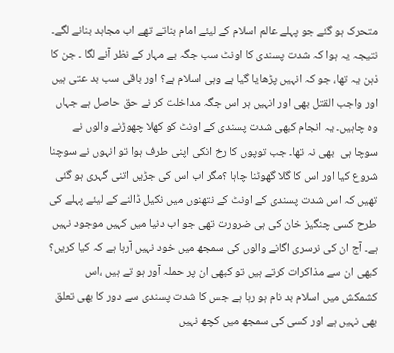متحرک ہو گئے جو پہلے عالم اسلام کے لیئے امام بناتے تھے اب مجاہد بنانے لگے۔ نتیجہ یہ ہوا کہ شدت پسندی کا اونٹ سب جگہ بے مہار کے نظر آنے لگا ۔ جن کا ذہن یہ تھا، جو کہ انہیں پڑھایا گیا ہے وہی اسلام ہے؟ اور باقی سب بد عتی ہیں اور واجب القتل بھی اور انہیں ہر اس جگہ مداخلت کر نے حق حاصل ہے جہاں وہ چاہیں۔ یہ انجام کبھی شدت پسندی کے اونٹ کو کھلا چھوڑنے والوں نے سوچا ہی  بھی نہ تھا۔ جب توپوں کا رخ انکی اپنی طرف ہوا تو انہوں نے سوچنا شروع کیا اور اس کا گلا گھوٹنا چاہا ؟مگر اب اس کی جڑیں اتنی گہری ہو گئی تھیں کہ اس شدت پسندی کے اونٹ کے نتھنوں میں نکیل ڈالنے کے لیئے پہلے کی طرح کسی چنگیز خان کی ہی ضرورت تھی جو اب دنیا میں کہیں موجود نہیں ہے۔ آج ان کی نرسری اگانے والوں کی سمجھ میں خود نہیں آرہا ہے کہ کیا کریں؟ کبھی ان سے مذاکرات کرتے ہیں تو کبھی ان پر حملہ آور ہو تے ہیں ،اس کشمکش میں اسلام بد نام ہو رہا ہے جس کا شدت پسندی سے دور کا بھی تعلق بھی نہیں ہے اور کسی کی سمجھ میں کچھ نہیں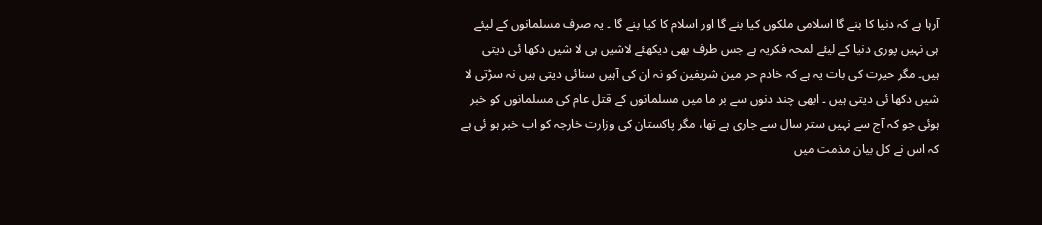آرہا ہے کہ دنیا کا بنے گا اسلامی ملکوں کیا بنے گا اور اسلام کا کیا بنے گا ۔ یہ صرف مسلمانوں کے لیئے ہی نہیں پوری دنیا کے لیئے لمحہ فکریہ ہے جس طرف بھی دیکھئے لاشیں ہی لا شیں دکھا ئی دیتی ہیں۔ مگر حیرت کی بات یہ ہے کہ خادم حر مین شریفین کو نہ ان کی آہیں سنائی دیتی ہیں نہ سڑتی لا شیں دکھا ئی دیتی ہیں ۔ ابھی چند دنوں سے بر ما میں مسلمانوں کے قتل عام کی مسلمانوں کو خبر ہوئی جو کہ آج سے نہیں ستر سال سے جاری ہے تھا، مگر پاکستان کی وزارت خارجہ کو اب خبر ہو ئی ہے کہ اس نے کل بیان مذمت میں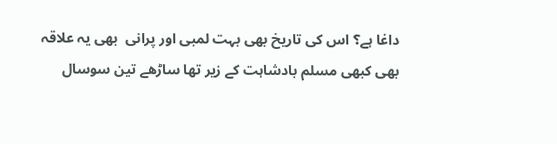داغا ہے؟ اس کی تاریخ بھی بہت لمبی اور پرانی  بھی یہ علاقہ بھی کبھی مسلم بادشاہت کے زیر تھا ساڑھے تین سوسال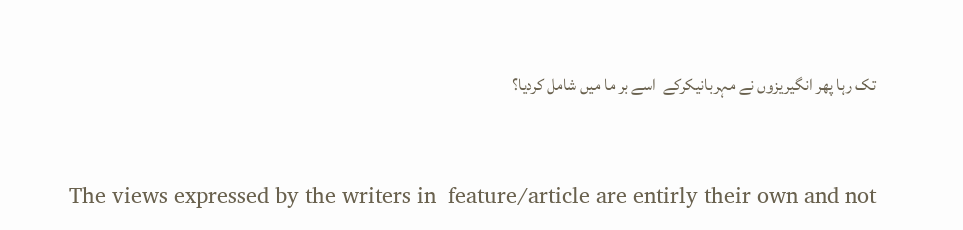تک رہا پھر انگیریزوں نے مہربانیکرکے  اسے بر ما میں شامل کردیا؟



The views expressed by the writers in  feature/article are entirly their own and not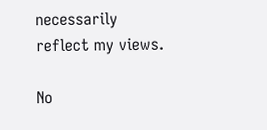necessarily reflect my views.

No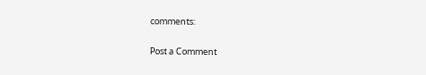comments:

Post a Comment